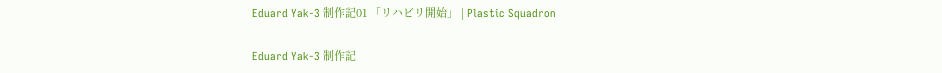Eduard Yak-3 制作記01 「リハビリ開始」 | Plastic Squadron

Eduard Yak-3 制作記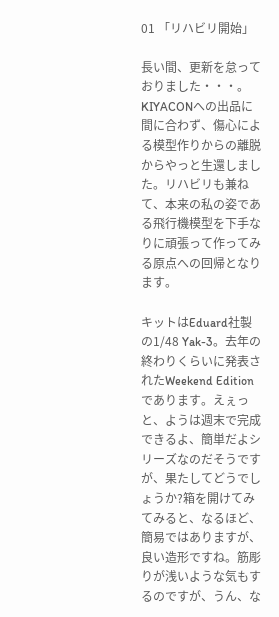01 「リハビリ開始」

長い間、更新を怠っておりました・・・。KIYACONへの出品に間に合わず、傷心による模型作りからの離脱からやっと生還しました。リハビリも兼ねて、本来の私の姿である飛行機模型を下手なりに頑張って作ってみる原点への回帰となります。

キットはEduard社製の1/48 Yak-3。去年の終わりくらいに発表されたWeekend Editionであります。えぇっと、ようは週末で完成できるよ、簡単だよシリーズなのだそうですが、果たしてどうでしょうか?箱を開けてみてみると、なるほど、簡易ではありますが、良い造形ですね。筋彫りが浅いような気もするのですが、うん、な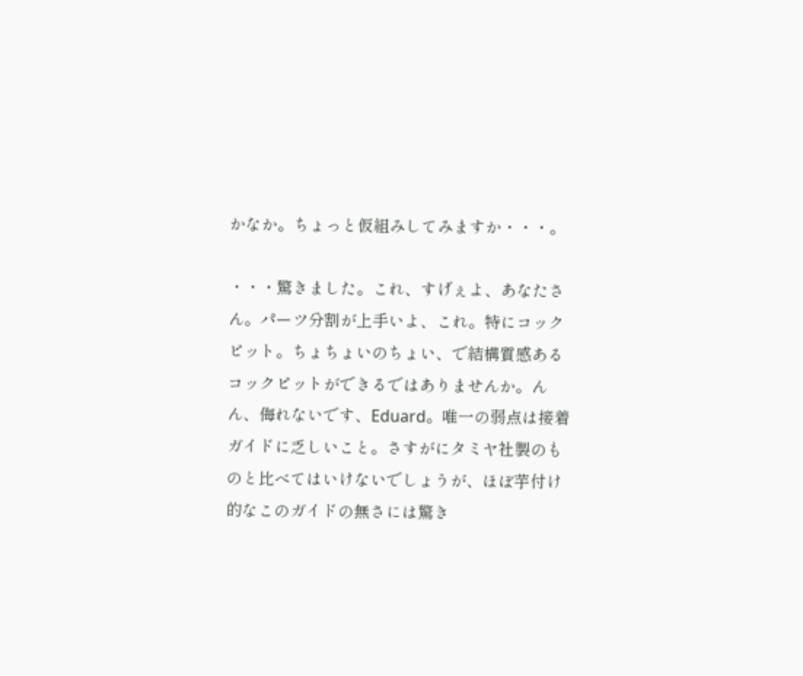かなか。ちょっと仮組みしてみますか・・・。

・・・驚きました。これ、すげぇよ、あなたさん。パーツ分割が上手いよ、これ。特にコックピット。ちょちょいのちょい、で結構質感あるコックピットができるではありませんか。んん、侮れないです、Eduard。唯一の弱点は接着ガイドに乏しいこと。さすがにタミヤ社製のものと比べてはいけないでしょうが、ほぼ芋付け的なこのガイドの無さには驚き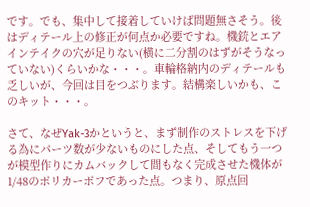です。でも、集中して接着していけば問題無さそう。後はディテール上の修正が何点か必要ですね。機銃とエアインテイクの穴が足りない(横に二分割のはずがそうなっていない)くらいかな・・・。車輪格納内のディテールも乏しいが、今回は目をつぶります。結構楽しいかも、このキット・・・。

さて、なぜYak-3かというと、まず制作のストレスを下げる為にパーツ数が少ないものにした点、そしてもう一つが模型作りにカムバックして間もなく完成させた機体が1/48のポリカーポフであった点。つまり、原点回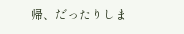帰、だったりしま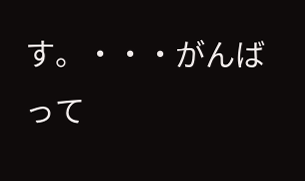す。・・・がんばって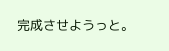完成させようっと。